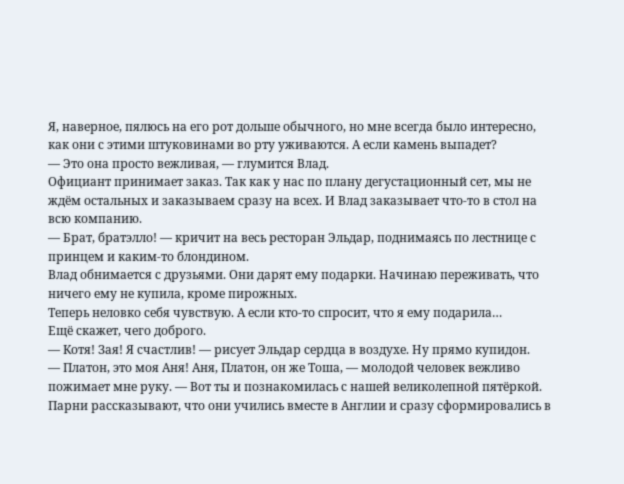Я, наверное, пялюсь на его рот дольше обычного, но мне всегда было интересно, как они с этими штуковинами во рту уживаются. А если камень выпадет?
— Это она просто вежливая, — глумится Влад.
Официант принимает заказ. Так как у нас по плану дегустационный сет, мы не ждём остальных и заказываем сразу на всех. И Влад заказывает что-то в стол на всю компанию.
— Брат, братэлло! — кричит на весь ресторан Эльдар, поднимаясь по лестнице с принцем и каким-то блондином.
Влад обнимается с друзьями. Они дарят ему подарки. Начинаю переживать, что ничего ему не купила, кроме пирожных.
Теперь неловко себя чувствую. А если кто-то спросит, что я ему подарила…
Ещё скажет, чего доброго.
— Котя! Зая! Я счастлив! — рисует Эльдар сердца в воздухе. Ну прямо купидон.
— Платон, это моя Аня! Аня, Платон, он же Тоша, — молодой человек вежливо пожимает мне руку. — Вот ты и познакомилась с нашей великолепной пятёркой.
Парни рассказывают, что они учились вместе в Англии и сразу сформировались в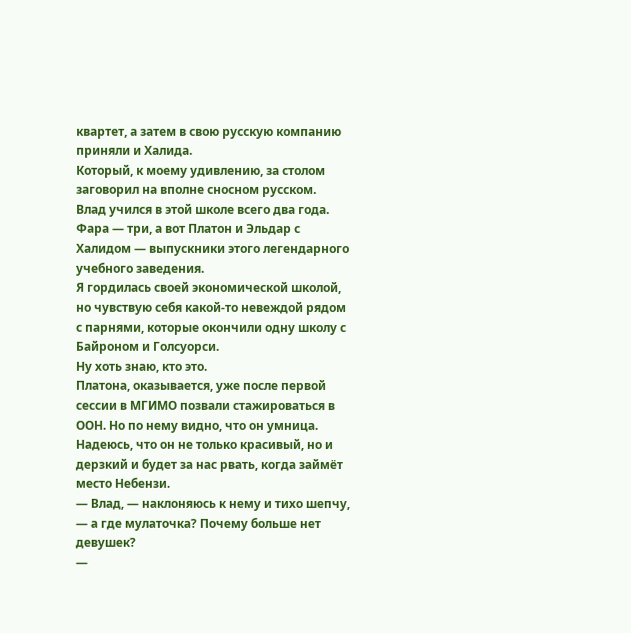квартет, а затем в свою русскую компанию приняли и Халида.
Который, к моему удивлению, за столом заговорил на вполне сносном русском.
Влад учился в этой школе всего два года. Фара — три, а вот Платон и Эльдар с Халидом — выпускники этого легендарного учебного заведения.
Я гордилась своей экономической школой, но чувствую себя какой-то невеждой рядом с парнями, которые окончили одну школу с Байроном и Голсуорси.
Ну хоть знаю, кто это.
Платона, оказывается, уже после первой сессии в МГИМО позвали стажироваться в ООН. Но по нему видно, что он умница.
Надеюсь, что он не только красивый, но и дерзкий и будет за нас рвать, когда займёт место Небензи.
— Влад, — наклоняюсь к нему и тихо шепчу, — а где мулаточка? Почему больше нет девушек?
—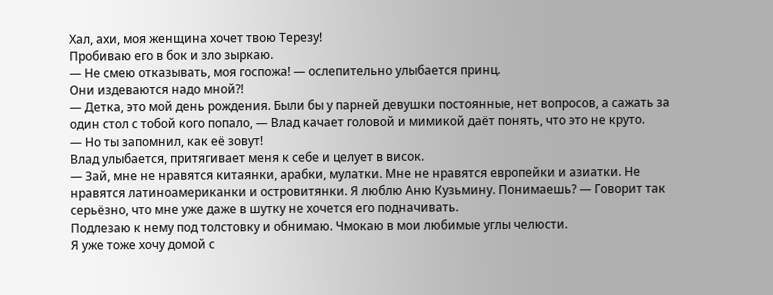Хал, ахи, моя женщина хочет твою Терезу!
Пробиваю его в бок и зло зыркаю.
— Не смею отказывать, моя госпожа! — ослепительно улыбается принц.
Они издеваются надо мной?!
— Детка, это мой день рождения. Были бы у парней девушки постоянные, нет вопросов, а сажать за один стол с тобой кого попало, — Влад качает головой и мимикой даёт понять, что это не круто.
— Но ты запомнил, как её зовут!
Влад улыбается, притягивает меня к себе и целует в висок.
— Зай, мне не нравятся китаянки, арабки, мулатки. Мне не нравятся европейки и азиатки. Не нравятся латиноамериканки и островитянки. Я люблю Аню Кузьмину. Понимаешь? — Говорит так серьёзно, что мне уже даже в шутку не хочется его подначивать.
Подлезаю к нему под толстовку и обнимаю. Чмокаю в мои любимые углы челюсти.
Я уже тоже хочу домой с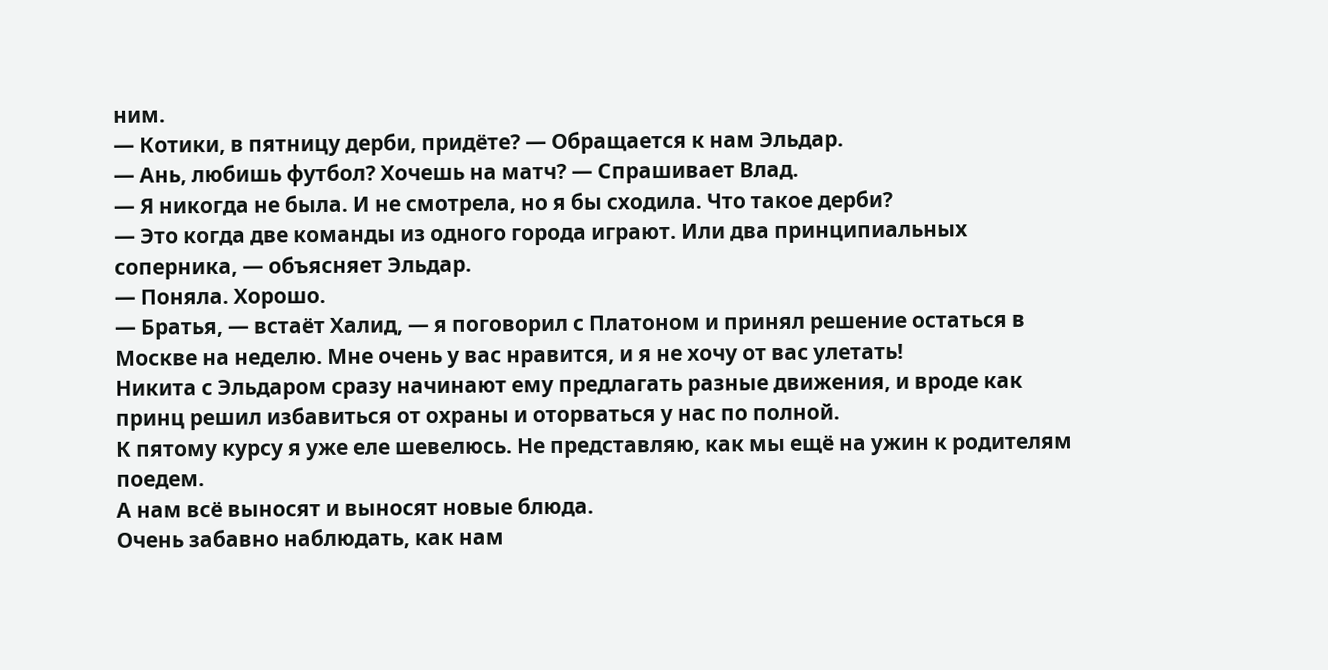ним.
— Котики, в пятницу дерби, придёте? — Обращается к нам Эльдар.
— Ань, любишь футбол? Хочешь на матч? — Спрашивает Влад.
— Я никогда не была. И не смотрела, но я бы сходила. Что такое дерби?
— Это когда две команды из одного города играют. Или два принципиальных соперника, — объясняет Эльдар.
— Поняла. Хорошо.
— Братья, — встаёт Халид, — я поговорил с Платоном и принял решение остаться в Москве на неделю. Мне очень у вас нравится, и я не хочу от вас улетать!
Никита с Эльдаром сразу начинают ему предлагать разные движения, и вроде как принц решил избавиться от охраны и оторваться у нас по полной.
К пятому курсу я уже еле шевелюсь. Не представляю, как мы ещё на ужин к родителям поедем.
А нам всё выносят и выносят новые блюда.
Очень забавно наблюдать, как нам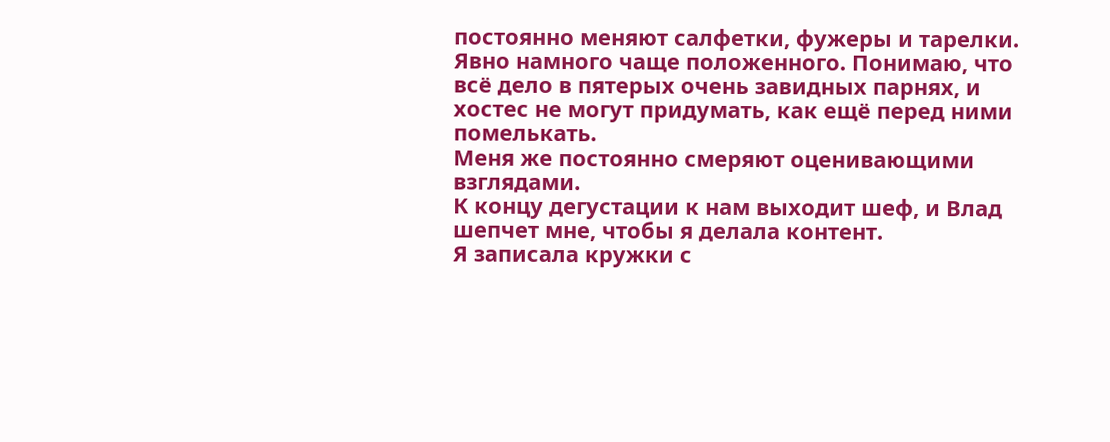постоянно меняют салфетки, фужеры и тарелки.
Явно намного чаще положенного. Понимаю, что всё дело в пятерых очень завидных парнях, и хостес не могут придумать, как ещё перед ними помелькать.
Меня же постоянно смеряют оценивающими взглядами.
К концу дегустации к нам выходит шеф, и Влад шепчет мне, чтобы я делала контент.
Я записала кружки с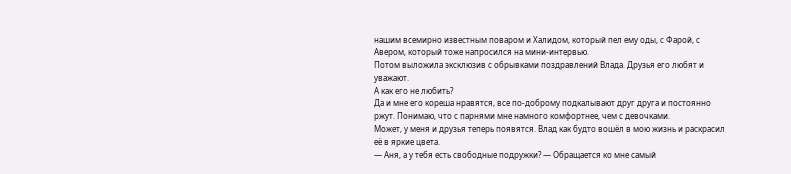нашим всемирно известным поваром и Халидом, который пел ему оды, с Фарой, с Авером, который тоже напросился на мини-интервью.
Потом выложила эксклюзив с обрывками поздравлений Влада. Друзья его любят и уважают.
А как его не любить?
Да и мне его кореша нравятся, все по-доброму подкалывают друг друга и постоянно ржут. Понимаю, что с парнями мне намного комфортнее, чем с девочками.
Может, у меня и друзья теперь появятся. Влад как будто вошёл в мою жизнь и раскрасил её в яркие цвета.
— Аня, а у тебя есть свободные подружки? — Обращается ко мне самый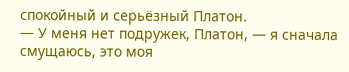спокойный и серьёзный Платон.
— У меня нет подружек, Платон, — я сначала смущаюсь, это моя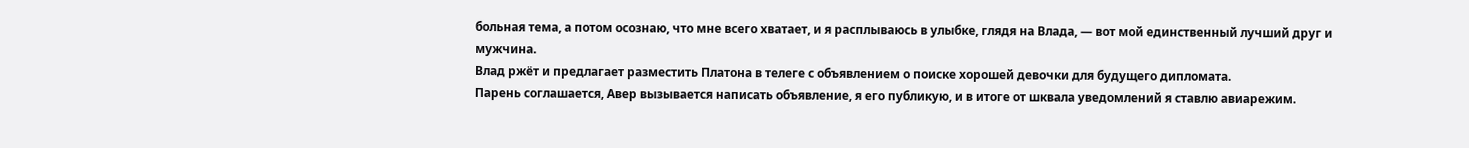больная тема, а потом осознаю, что мне всего хватает, и я расплываюсь в улыбке, глядя на Влада, — вот мой единственный лучший друг и мужчина.
Влад ржёт и предлагает разместить Платона в телеге с объявлением о поиске хорошей девочки для будущего дипломата.
Парень соглашается, Авер вызывается написать объявление, я его публикую, и в итоге от шквала уведомлений я ставлю авиарежим.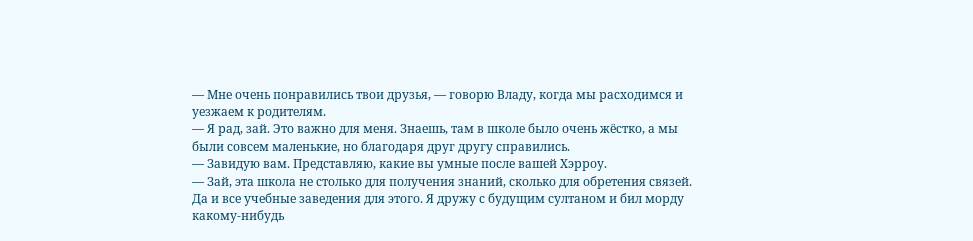— Мне очень понравились твои друзья, — говорю Владу, когда мы расходимся и уезжаем к родителям.
— Я рад, зай. Это важно для меня. Знаешь, там в школе было очень жёстко, а мы были совсем маленькие, но благодаря друг другу справились.
— Завидую вам. Представляю, какие вы умные после вашей Хэрроу.
— Зай, эта школа не столько для получения знаний, сколько для обретения связей. Да и все учебные заведения для этого. Я дружу с будущим султаном и бил морду какому-нибудь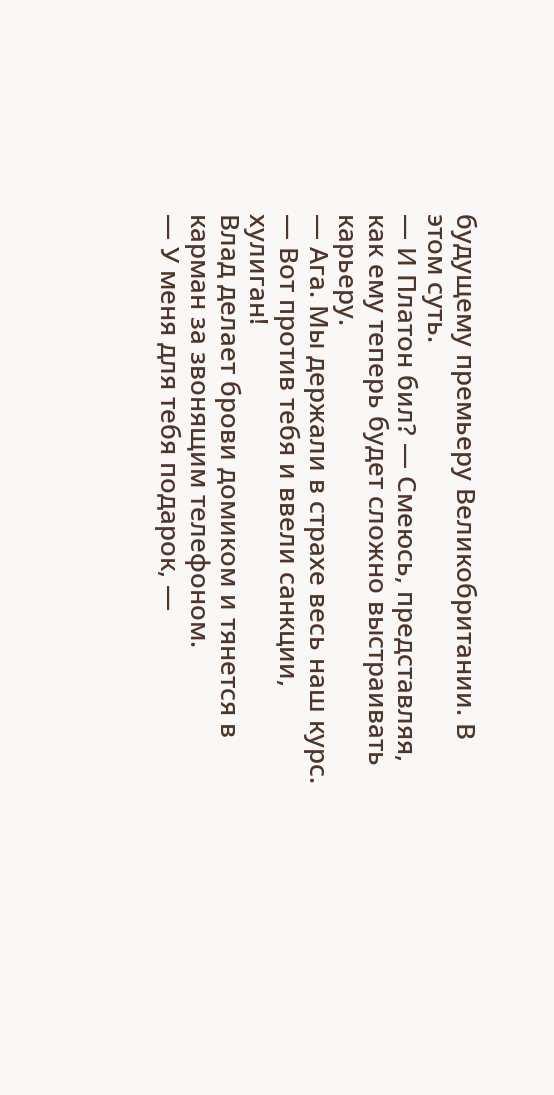будущему премьеру Великобритании. В этом суть.
— И Платон бил? — Смеюсь, представляя, как ему теперь будет сложно выстраивать карьеру.
— Ага. Мы держали в страхе весь наш курс.
— Вот против тебя и ввели санкции, хулиган!
Влад делает брови домиком и тянется в карман за звонящим телефоном.
— У меня для тебя подарок, —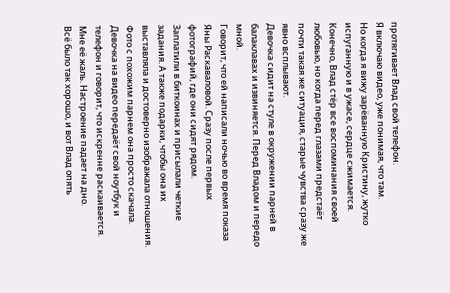протягивает Влад свой телефон.
Я включаю видео, уже понимая, что там.
Но когда я вижу зарёванную Кристину, жутко испуганную и в ужасе, сердце сжимается.
Конечно, Влад стёр все воспоминания своей любовью, но когда перед глазами предстаёт почти такая же ситуация, старые чувства сразу же явно всплывают.
Девочка сидит на стуле в окружении парней в балаклавах и извиняется. Перед Владом и передо мной.
Говорит, что ей написали ночью во время показа Яны Раскаваловой. Сразу после первых фотографий, где они сидят рядом.
Заплатили в биткоинах и присылали четкие задания. А также подарки, чтобы она их выставляла и достоверно изображала отношения.
Фото с похожим парнем она просто скачала.
Девочка на видео передаёт свой ноутбук и телефон и говорит, что искренне раскаивается.
Мне её жаль. Настроение падает на дно.
Всё было так хорошо, и вот Влад опять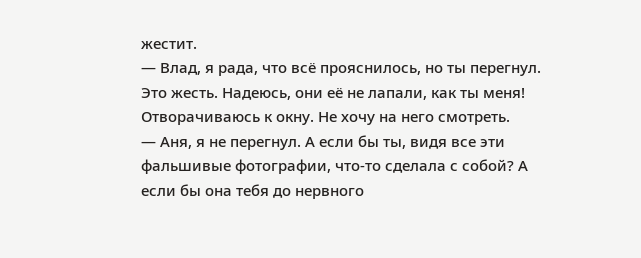жестит.
— Влад, я рада, что всё прояснилось, но ты перегнул. Это жесть. Надеюсь, они её не лапали, как ты меня!
Отворачиваюсь к окну. Не хочу на него смотреть.
— Аня, я не перегнул. А если бы ты, видя все эти фальшивые фотографии, что-то сделала с собой? А если бы она тебя до нервного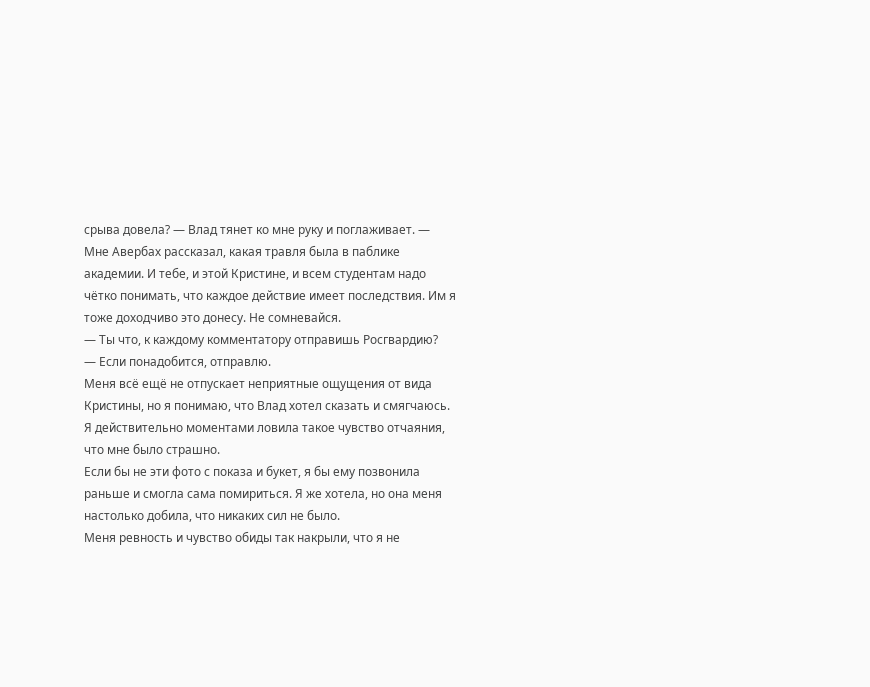срыва довела? — Влад тянет ко мне руку и поглаживает. — Мне Авербах рассказал, какая травля была в паблике академии. И тебе, и этой Кристине, и всем студентам надо чётко понимать, что каждое действие имеет последствия. Им я тоже доходчиво это донесу. Не сомневайся.
— Ты что, к каждому комментатору отправишь Росгвардию?
— Если понадобится, отправлю.
Меня всё ещё не отпускает неприятные ощущения от вида Кристины, но я понимаю, что Влад хотел сказать и смягчаюсь.
Я действительно моментами ловила такое чувство отчаяния, что мне было страшно.
Если бы не эти фото с показа и букет, я бы ему позвонила раньше и смогла сама помириться. Я же хотела, но она меня настолько добила, что никаких сил не было.
Меня ревность и чувство обиды так накрыли, что я не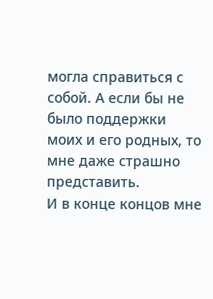могла справиться с собой. А если бы не было поддержки моих и его родных, то мне даже страшно представить.
И в конце концов мне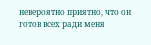невероятно приятно, что он готов всех ради меня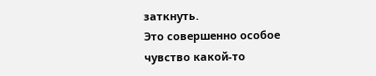заткнуть.
Это совершенно особое чувство какой-то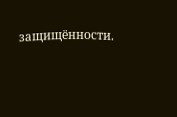защищённости.